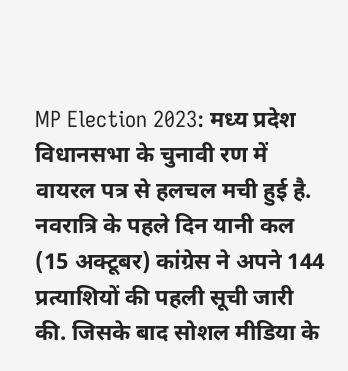MP Election 2023: मध्य प्रदेश विधानसभा के चुनावी रण में वायरल पत्र से हलचल मची हुई है. नवरात्रि के पहले दिन यानी कल (15 अक्टूबर) कांग्रेस ने अपने 144 प्रत्याशियों की पहली सूची जारी की. जिसके बाद सोशल मीडिया के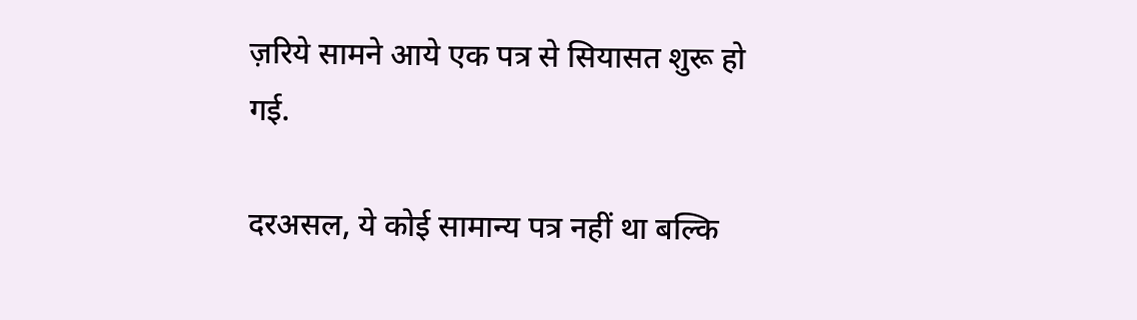ज़रिये सामने आये एक पत्र से सियासत शुरू हो गई.

दरअसल, ये कोई सामान्य पत्र नहीं था बल्कि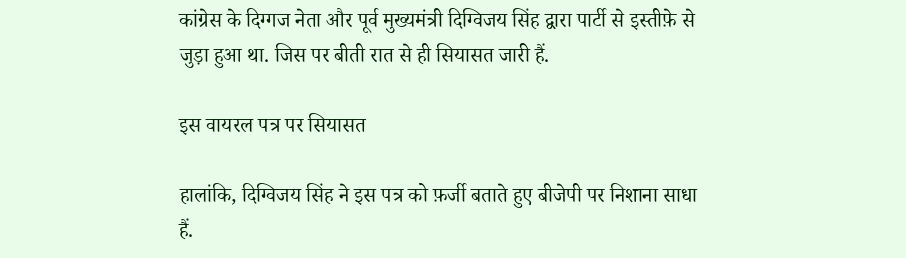कांग्रेस के दिग्गज नेता और पूर्व मुख्यमंत्री दिग्विजय सिंह द्वारा पार्टी से इस्तीफ़े से जुड़ा हुआ था. जिस पर बीती रात से ही सियासत जारी हैं.

इस वायरल पत्र पर सियासत

हालांकि, दिग्विजय सिंह ने इस पत्र को फ़र्जी बताते हुए बीजेपी पर निशाना साधा हैं.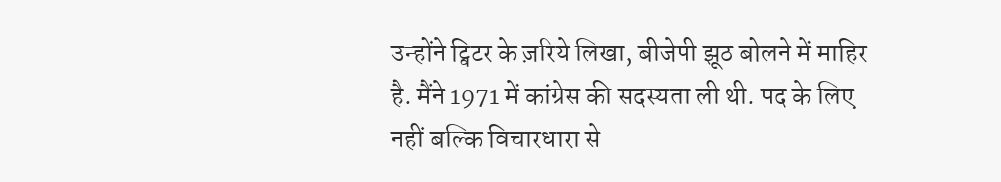उन्होंने ट्विटर के ज़रिये लिखा, बीजेपी झूठ बोलने में माहिर है. मैंने 1971 में कांग्रेस की सदस्यता ली थी. पद के लिए नहीं बल्कि विचारधारा से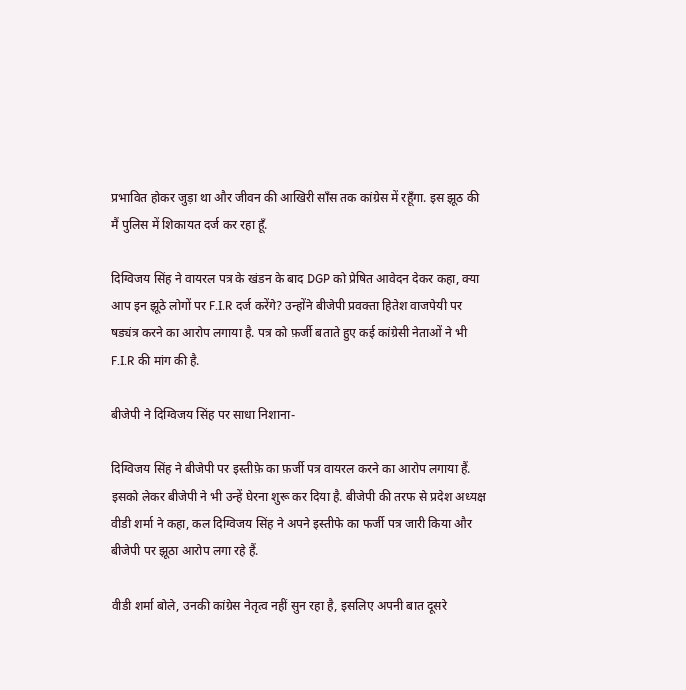प्रभावित होकर जुड़ा था और जीवन की आखिरी साँस तक कांग्रेस में रहूँगा. इस झूठ की मैं पुलिस में शिकायत दर्ज कर रहा हूँ.

दिग्विजय सिंह ने वायरल पत्र के खंडन के बाद DGP को प्रेषित आवेदन देकर कहा, क्या आप इन झूठे लोगों पर F.I.R दर्ज करेंगे? उन्होंने बीजेपी प्रवक्ता हितेश वाजपेयी पर षड्यंत्र करने का आरोप लगाया है. पत्र को फ़र्जी बताते हुए कई कांग्रेसी नेताओं ने भी F.I.R की मांग की है.

बीजेपी ने दिग्विजय सिंह पर साधा निशाना-

दिग्विजय सिंह ने बीजेपी पर इस्तीफ़े का फ़र्जी पत्र वायरल करने का आरोप लगाया हैं. इसको लेकर बीजेपी ने भी उन्हें घेरना शुरू कर दिया है. बीजेपी की तरफ से प्रदेश अध्यक्ष वीडी शर्मा ने कहा, कल दिग्विजय सिंह ने अपने इस्तीफे का फर्जी पत्र जारी किया और बीजेपी पर झूठा आरोप लगा रहे हैं.

वीडी शर्मा बोले, उनकी कांग्रेस नेतृत्व नहीं सुन रहा है, इसलिए अपनी बात दूसरे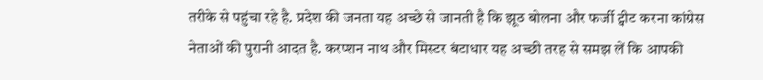तरीके से पहुंचा रहे है. प्रदेश की जनता यह अच्छे से जानती है कि झूठ बोलना और फर्जी ट्वीट करना कांग्रेस नेताओं की पुरानी आदत है. करप्शन नाथ और मिस्टर बंटाधार यह अच्छी तरह से समझ लें कि आपकी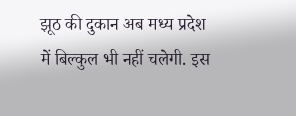झूठ की दुकान अब मध्य प्रदेश में बिल्कुल भी नहीं चलेगी. इस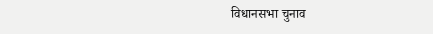विधानसभा चुनाव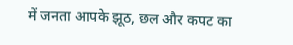में जनता आपके झूठ, छल और कपट का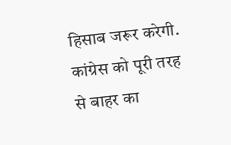हिसाब जरूर करेगी. कांग्रेस को पूरी तरह से बाहर का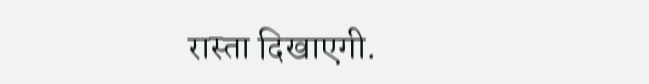रास्ता दिखाएगी.